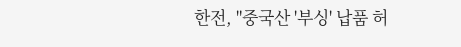한전, "중국산 '부싱' 납품 허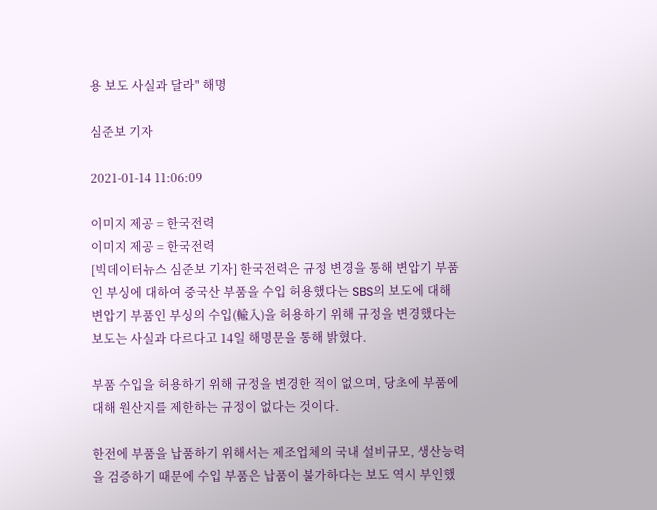용 보도 사실과 달라" 해명

심준보 기자

2021-01-14 11:06:09

이미지 제공 = 한국전력
이미지 제공 = 한국전력
[빅데이터뉴스 심준보 기자] 한국전력은 규정 변경을 통해 변압기 부품인 부싱에 대하여 중국산 부품을 수입 허용했다는 SBS의 보도에 대해 변압기 부품인 부싱의 수입(輸入)을 허용하기 위해 규정을 변경했다는 보도는 사실과 다르다고 14일 해명문을 통해 밝혔다.

부품 수입을 허용하기 위해 규정을 변경한 적이 없으며, 당초에 부품에 대해 원산지를 제한하는 규정이 없다는 것이다.

한전에 부품을 납품하기 위해서는 제조업체의 국내 설비규모, 생산능력을 검증하기 때문에 수입 부품은 납품이 불가하다는 보도 역시 부인했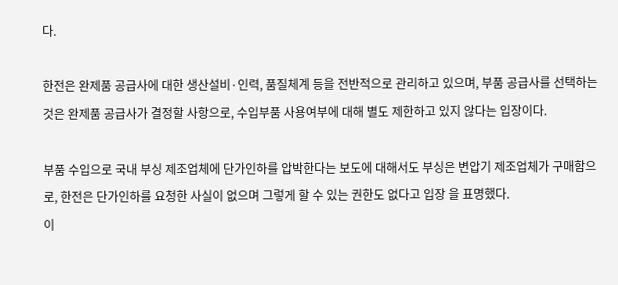다.

한전은 완제품 공급사에 대한 생산설비·인력, 품질체계 등을 전반적으로 관리하고 있으며, 부품 공급사를 선택하는 것은 완제품 공급사가 결정할 사항으로, 수입부품 사용여부에 대해 별도 제한하고 있지 않다는 입장이다.

부품 수입으로 국내 부싱 제조업체에 단가인하를 압박한다는 보도에 대해서도 부싱은 변압기 제조업체가 구매함으로, 한전은 단가인하를 요청한 사실이 없으며 그렇게 할 수 있는 권한도 없다고 입장 을 표명했다.
이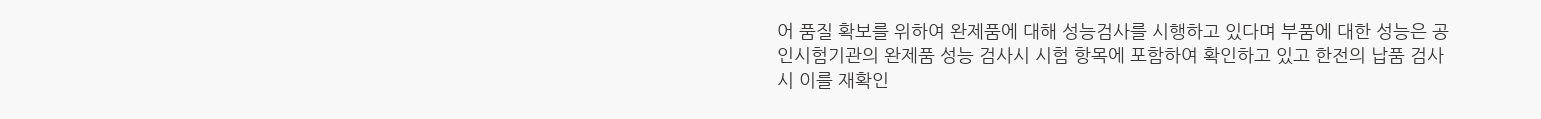어 품질 확보를 위하여 완제품에 대해 성능검사를 시행하고 있다며 부품에 대한 성능은 공인시험기관의 완제품 성능 검사시 시험 항목에 포함하여 확인하고 있고 한전의 납품 검사시 이를 재확인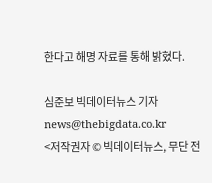한다고 해명 자료를 통해 밝혔다.

심준보 빅데이터뉴스 기자 news@thebigdata.co.kr
<저작권자 © 빅데이터뉴스, 무단 전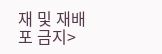재 및 재배포 금지>